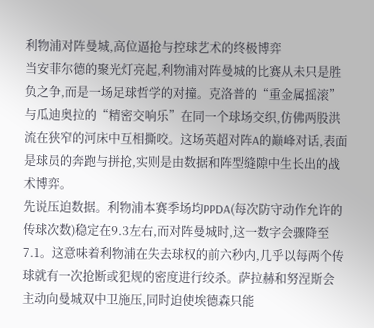利物浦对阵曼城,高位逼抢与控球艺术的终极博弈
当安菲尔德的聚光灯亮起,利物浦对阵曼城的比赛从未只是胜负之争,而是一场足球哲学的对撞。克洛普的“重金属摇滚”与瓜迪奥拉的“精密交响乐”在同一个球场交织,仿佛两股洪流在狭窄的河床中互相撕咬。这场英超对阵A的巅峰对话,表面是球员的奔跑与拼抢,实则是由数据和阵型缝隙中生长出的战术博弈。
先说压迫数据。利物浦本赛季场均PPDA(每次防守动作允许的传球次数)稳定在9.3左右,而对阵曼城时,这一数字会骤降至7.1。这意味着利物浦在失去球权的前六秒内,几乎以每两个传球就有一次抢断或犯规的密度进行绞杀。萨拉赫和努涅斯会主动向曼城双中卫施压,同时迫使埃德森只能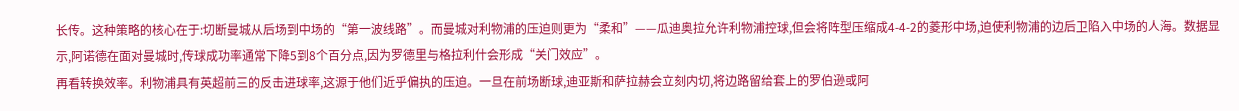长传。这种策略的核心在于:切断曼城从后场到中场的“第一波线路”。而曼城对利物浦的压迫则更为“柔和”——瓜迪奥拉允许利物浦控球,但会将阵型压缩成4-4-2的菱形中场,迫使利物浦的边后卫陷入中场的人海。数据显示,阿诺德在面对曼城时,传球成功率通常下降5到8个百分点,因为罗德里与格拉利什会形成“关门效应”。
再看转换效率。利物浦具有英超前三的反击进球率,这源于他们近乎偏执的压迫。一旦在前场断球,迪亚斯和萨拉赫会立刻内切,将边路留给套上的罗伯逊或阿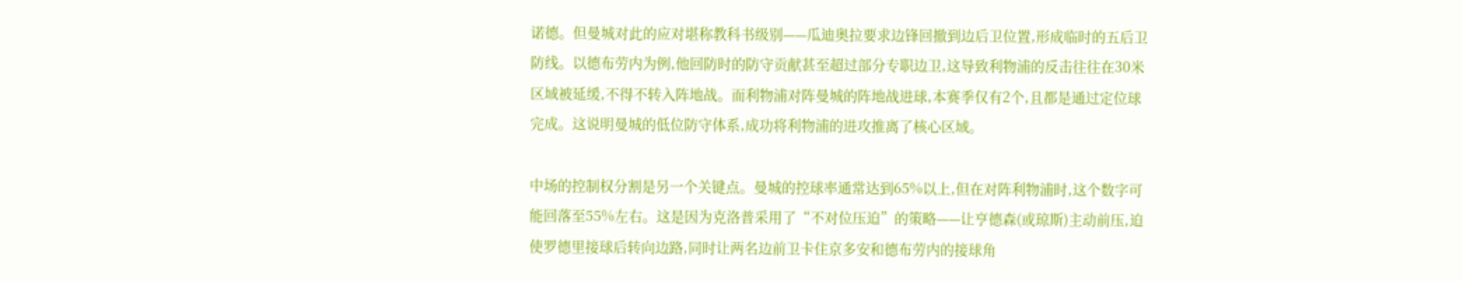诺德。但曼城对此的应对堪称教科书级别——瓜迪奥拉要求边锋回撤到边后卫位置,形成临时的五后卫防线。以德布劳内为例,他回防时的防守贡献甚至超过部分专职边卫,这导致利物浦的反击往往在30米区域被延缓,不得不转入阵地战。而利物浦对阵曼城的阵地战进球,本赛季仅有2个,且都是通过定位球完成。这说明曼城的低位防守体系,成功将利物浦的进攻推离了核心区域。

中场的控制权分割是另一个关键点。曼城的控球率通常达到65%以上,但在对阵利物浦时,这个数字可能回落至55%左右。这是因为克洛普采用了“不对位压迫”的策略——让亨德森(或琼斯)主动前压,迫使罗德里接球后转向边路,同时让两名边前卫卡住京多安和德布劳内的接球角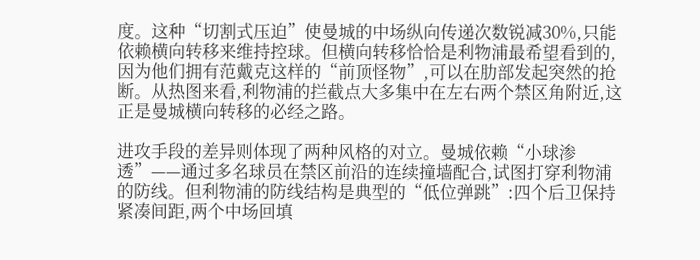度。这种“切割式压迫”使曼城的中场纵向传递次数锐减30%,只能依赖横向转移来维持控球。但横向转移恰恰是利物浦最希望看到的,因为他们拥有范戴克这样的“前顶怪物”,可以在肋部发起突然的抢断。从热图来看,利物浦的拦截点大多集中在左右两个禁区角附近,这正是曼城横向转移的必经之路。

进攻手段的差异则体现了两种风格的对立。曼城依赖“小球渗透”——通过多名球员在禁区前沿的连续撞墙配合,试图打穿利物浦的防线。但利物浦的防线结构是典型的“低位弹跳”:四个后卫保持紧凑间距,两个中场回填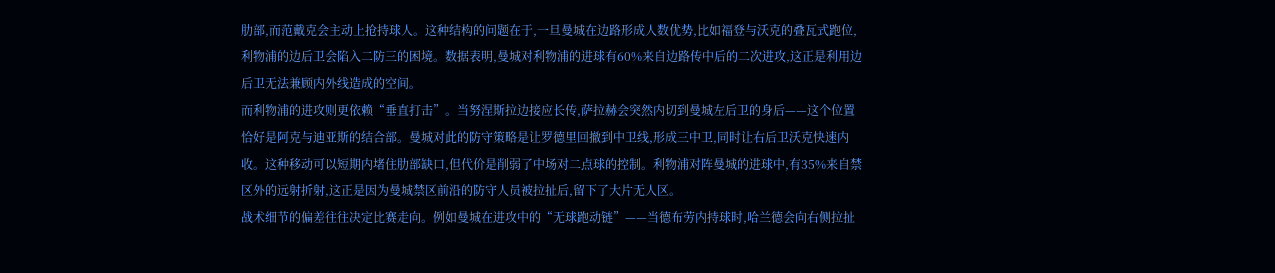肋部,而范戴克会主动上抢持球人。这种结构的问题在于,一旦曼城在边路形成人数优势,比如福登与沃克的叠瓦式跑位,利物浦的边后卫会陷入二防三的困境。数据表明,曼城对利物浦的进球有60%来自边路传中后的二次进攻,这正是利用边后卫无法兼顾内外线造成的空间。
而利物浦的进攻则更依赖“垂直打击”。当努涅斯拉边接应长传,萨拉赫会突然内切到曼城左后卫的身后——这个位置恰好是阿克与迪亚斯的结合部。曼城对此的防守策略是让罗德里回撤到中卫线,形成三中卫,同时让右后卫沃克快速内收。这种移动可以短期内堵住肋部缺口,但代价是削弱了中场对二点球的控制。利物浦对阵曼城的进球中,有35%来自禁区外的远射折射,这正是因为曼城禁区前沿的防守人员被拉扯后,留下了大片无人区。
战术细节的偏差往往决定比赛走向。例如曼城在进攻中的“无球跑动链”——当德布劳内持球时,哈兰德会向右侧拉扯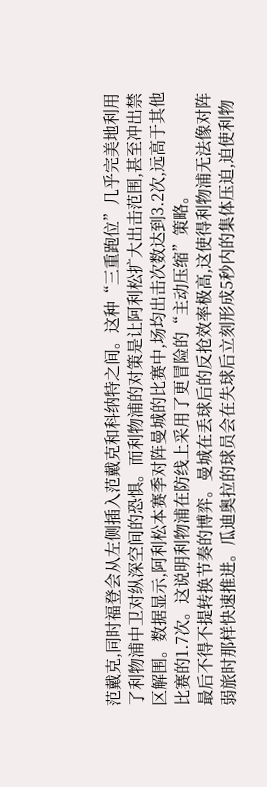范戴克,同时福登会从左侧插入范戴克和科纳特之间。这种“三重跑位”几乎完美地利用了利物浦中卫对纵深空间的恐惧。而利物浦的对策是让阿利松扩大出击范围,甚至冲出禁区解围。数据显示,阿利松本赛季对阵曼城的比赛中,场均出击次数达到3.2次,远高于其他比赛的1.7次。这说明利物浦在防线上采用了更冒险的“主动压缩”策略。
最后不得不提转换节奏的博弈。曼城在丢球后的反抢效率极高,这使得利物浦无法像对阵弱旅时那样快速推进。瓜迪奥拉的球员会在失球后立刻形成5秒内的集体压迫,迫使利物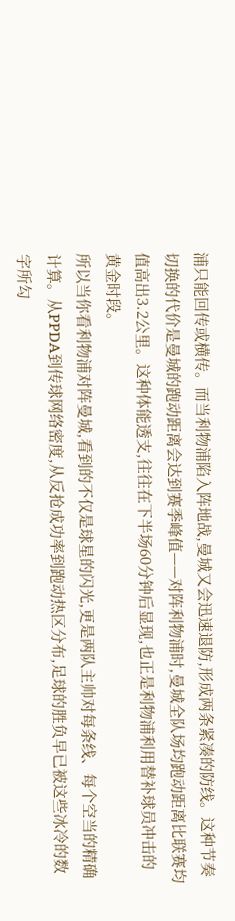浦只能回传或横传。而当利物浦陷入阵地战,曼城又会迅速退防,形成两条紧凑的防线。这种节奏切换的代价是曼城的跑动距离会达到赛季峰值——对阵利物浦时,曼城全队场均跑动距离比联赛均值高出3.2公里。这种体能透支,往往在下半场60分钟后显现,也正是利物浦利用替补球员冲击的黄金时段。
所以当你看利物浦对阵曼城,看到的不仅是球星的闪光,更是两队主帅对每条线、每个空当的精确计算。从PPDA到传球网络密度,从反抢成功率到跑动热区分布,足球的胜负早已被这些冰冷的数字所勾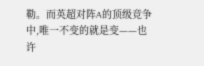勒。而英超对阵A的顶级竞争中,唯一不变的就是变——也许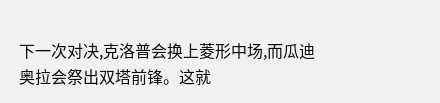下一次对决,克洛普会换上菱形中场,而瓜迪奥拉会祭出双塔前锋。这就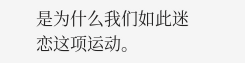是为什么我们如此迷恋这项运动。